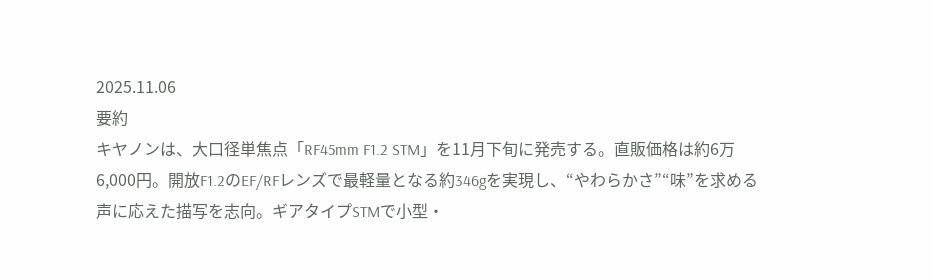2025.11.06
要約
キヤノンは、大口径単焦点「RF45mm F1.2 STM」を11月下旬に発売する。直販価格は約6万6,000円。開放F1.2のEF/RFレンズで最軽量となる約346gを実現し、“やわらかさ”“味”を求める声に応えた描写を志向。ギアタイプSTMで小型・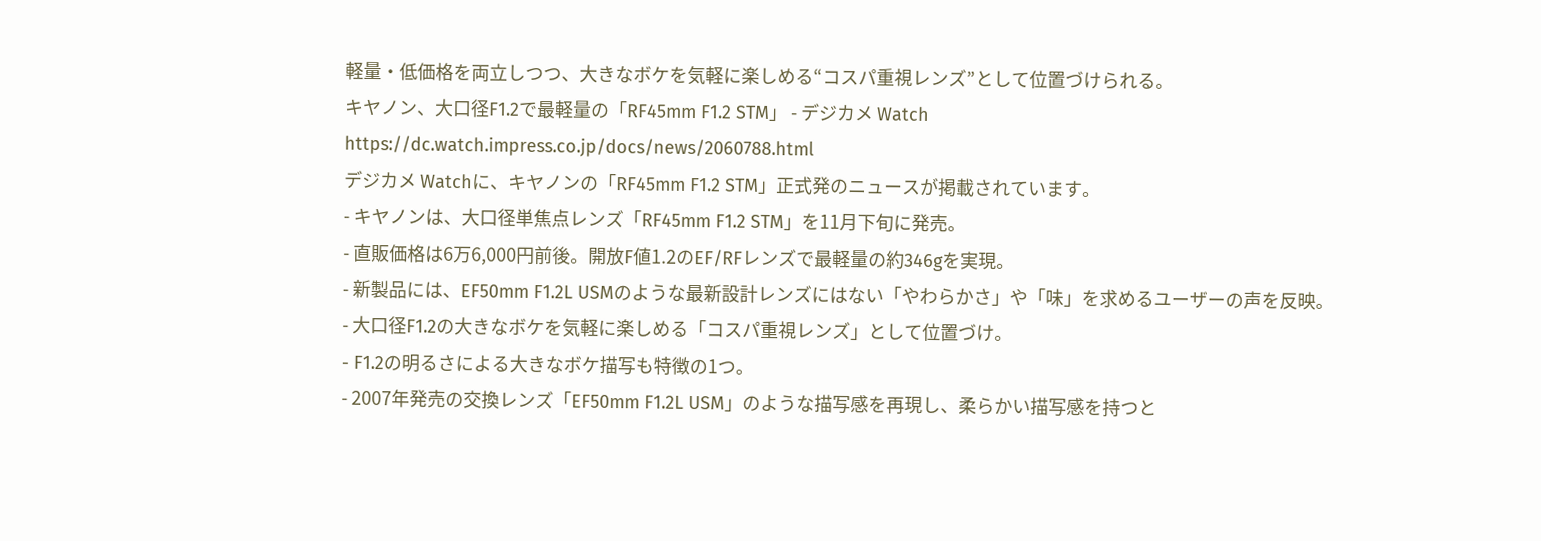軽量・低価格を両立しつつ、大きなボケを気軽に楽しめる“コスパ重視レンズ”として位置づけられる。
キヤノン、大口径F1.2で最軽量の「RF45mm F1.2 STM」 - デジカメ Watch
https://dc.watch.impress.co.jp/docs/news/2060788.html
デジカメ Watchに、キヤノンの「RF45mm F1.2 STM」正式発のニュースが掲載されています。
- キヤノンは、大口径単焦点レンズ「RF45mm F1.2 STM」を11月下旬に発売。
- 直販価格は6万6,000円前後。開放F値1.2のEF/RFレンズで最軽量の約346gを実現。
- 新製品には、EF50mm F1.2L USMのような最新設計レンズにはない「やわらかさ」や「味」を求めるユーザーの声を反映。
- 大口径F1.2の大きなボケを気軽に楽しめる「コスパ重視レンズ」として位置づけ。
- F1.2の明るさによる大きなボケ描写も特徴の1つ。
- 2007年発売の交換レンズ「EF50mm F1.2L USM」のような描写感を再現し、柔らかい描写感を持つと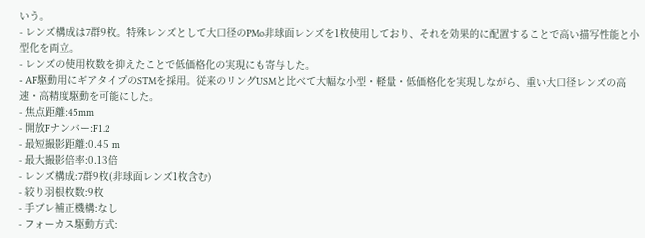いう。
- レンズ構成は7群9枚。特殊レンズとして大口径のPMo非球面レンズを1枚使用しており、それを効果的に配置することで高い描写性能と小型化を両立。
- レンズの使用枚数を抑えたことで低価格化の実現にも寄与した。
- AF駆動用にギアタイプのSTMを採用。従来のリングUSMと比べて大幅な小型・軽量・低価格化を実現しながら、重い大口径レンズの高速・高精度駆動を可能にした。
- 焦点距離:45mm
- 開放Fナンバー:F1.2
- 最短撮影距離:0.45 m
- 最大撮影倍率:0.13倍
- レンズ構成:7群9枚(非球面レンズ1枚含む)
- 絞り羽根枚数:9枚
- 手ブレ補正機構:なし
- フォーカス駆動方式: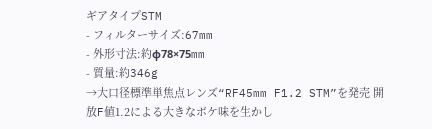ギアタイプSTM
- フィルターサイズ:67mm
- 外形寸法:約φ78×75mm
- 質量:約346g
→大口径標準単焦点レンズ“RF45mm F1.2 STM”を発売 開放F値1.2による大きなボケ味を生かし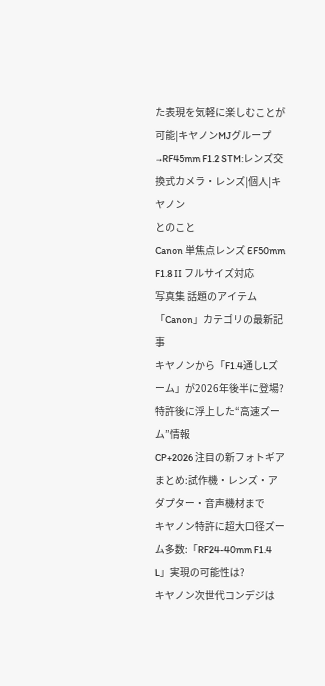た表現を気軽に楽しむことが可能|キヤノンMJグループ
→RF45mm F1.2 STM:レンズ交換式カメラ・レンズ|個人|キヤノン
とのこと
Canon 単焦点レンズ EF50mm F1.8 II フルサイズ対応
写真集 話題のアイテム
「Canon」カテゴリの最新記事
キヤノンから「F1.4通しLズーム」が2026年後半に登場?特許後に浮上した“高速ズーム”情報
CP+2026 注目の新フォトギアまとめ:試作機・レンズ・アダプター・音声機材まで
キヤノン特許に超大口径ズーム多数:「RF24-40mm F1.4 L」実現の可能性は?
キヤノン次世代コンデジは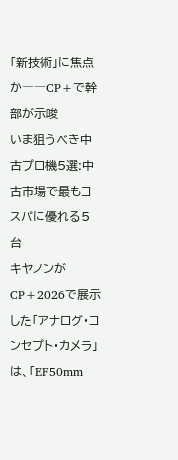「新技術」に焦点か――CP+で幹部が示唆
いま狙うべき中古プロ機5選:中古市場で最もコスパに優れる5台
キヤノンがCP+2026で展示した「アナログ・コンセプト・カメラ」は、「EF50mm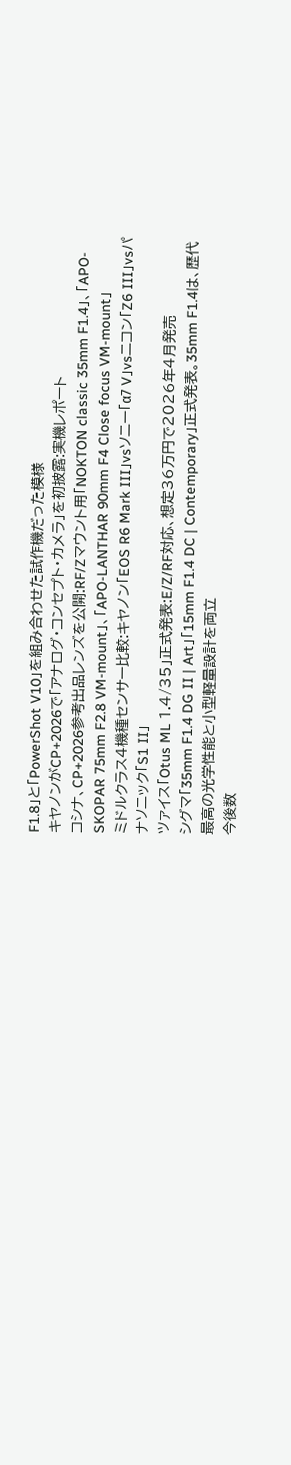F1.8」と「PowerShot V10」を組み合わせた試作機だった模様
キヤノンがCP+2026で「アナログ・コンセプト・カメラ」を初披露:実機レポート
コシナ、CP+2026参考出品レンズを公開:RF/Zマウント用「NOKTON classic 35mm F1.4」、「APO-SKOPAR 75mm F2.8 VM-mount」、「APO-LANTHAR 90mm F4 Close focus VM-mount」
ミドルクラス4機種センサー比較:キヤノン「EOS R6 Mark III」vsソニー「α7 V」vsニコン「Z6 III」vsパナソニック「S1 II」
ツァイス「Otus ML 1.4/35」正式発表:E/Z/RF対応、想定36万円で2026年4月発売
シグマ「35mm F1.4 DG II | Art」「15mm F1.4 DC | Contemporary」正式発表。35mm F1.4は、歴代最高の光学性能と小型軽量設計を両立
今後数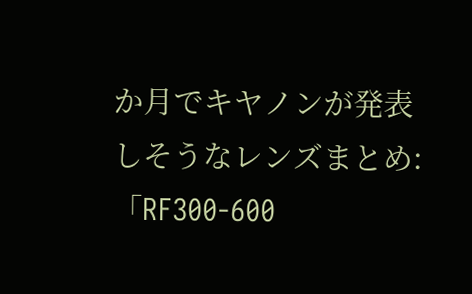か月でキヤノンが発表しそうなレンズまとめ:「RF300-600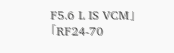F5.6 L IS VCM」「RF24-70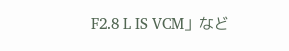F2.8 L IS VCM」など